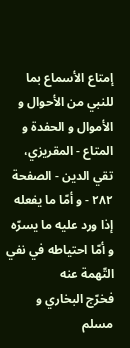إمتاع الأسماع بما للنبي من الأحوال و الأموال و الحفدة و المتاع - المقريزي، تقي الدين - الصفحة ٢٨٢ - و أمّا ما يفعله إذا ورد عليه ما يسرّه
و أمّا احتياطه في نفي التّهمة عنه
فخرّج البخاري و مسلم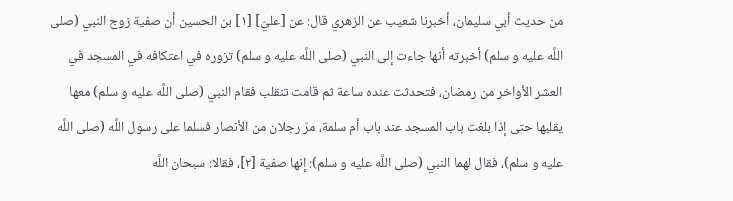من حديث أبي سليمان، أخبرنا شعيب عن الزهري قال: عن [عليّ] [١] بن الحسين أن صفية زوج النبي (صلى اللَّه عليه و سلم) أخبرته أنها جاءت إلى النبي (صلى اللَّه عليه و سلم) تزوره في اعتكافه في المسجد في العشر الأواخر من رمضان، فتحدثت عنده ساعة ثم قامت تنقلب فقام النبي (صلى اللَّه عليه و سلم) معها يقلبها حتى إذا بلغت باب المسجد عند باب أم سلمة، مرّ رجلان من الأنصار فسلما على رسول اللَّه (صلى اللَّه عليه و سلم)، فقال لهما النبي (صلى اللَّه عليه و سلم): إنها صفية [٢]، فقالا: سبحان اللَّه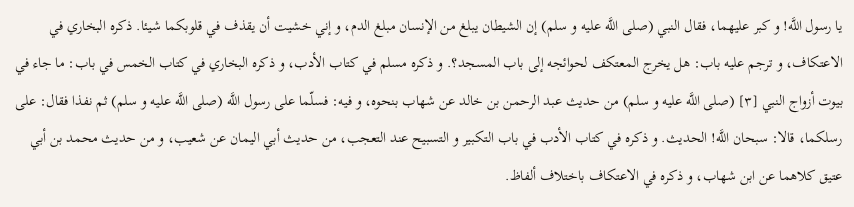يا رسول اللَّه! و كبر عليهما، فقال النبي (صلى اللَّه عليه و سلم) إن الشيطان يبلغ من الإنسان مبلغ الدم، و إني خشيت أن يقذف في قلوبكما شيئا. ذكره البخاري في الاعتكاف، و ترجم عليه باب: هل يخرج المعتكف لحوائجه إلى باب المسجد؟. و ذكره مسلم في كتاب الأدب، و ذكره البخاري في كتاب الخمس في باب: ما جاء في بيوت أزواج النبي [٣] (صلى اللَّه عليه و سلم) من حديث عبد الرحمن بن خالد عن شهاب بنحوه، و فيه: فسلّما على رسول اللَّه (صلى اللَّه عليه و سلم) ثم نفذا فقال: على رسلكما، قالا: سبحان اللَّه! الحديث. و ذكره في كتاب الأدب في باب التكبير و التسبيح عند التعجب، من حديث أبي اليمان عن شعيب، و من حديث محمد بن أبي عتيق كلاهما عن ابن شهاب، و ذكره في الاعتكاف باختلاف ألفاظ.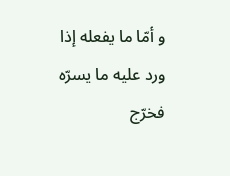و أمّا ما يفعله إذا ورد عليه ما يسرّه
فخرّج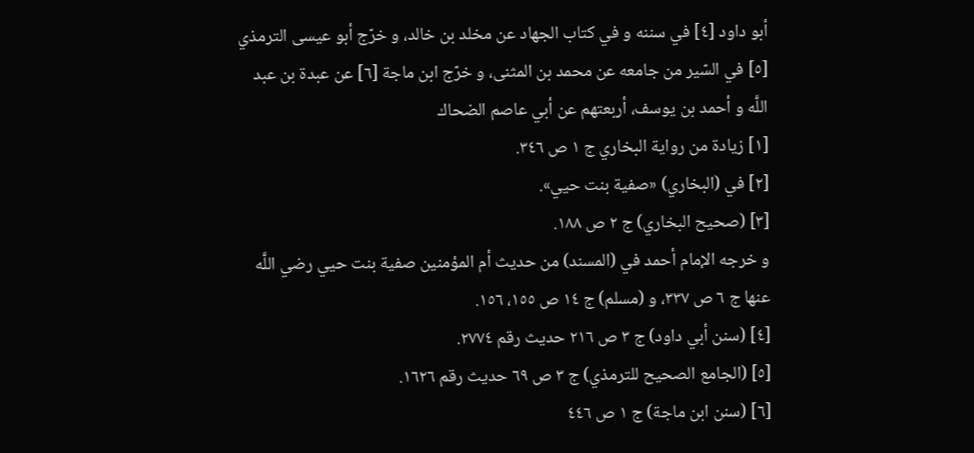أبو داود [٤] في سننه و في كتاب الجهاد عن مخلد بن خالد، و خرّج أبو عيسى الترمذي [٥] في السّير من جامعه عن محمد بن المثنى، و خرّج ابن ماجة [٦] عن عبدة بن عبد اللَّه و أحمد بن يوسف، أربعتهم عن أبي عاصم الضحاك
[١] زيادة من رواية البخاري ج ١ ص ٣٤٦.
[٢] في (البخاري) «صفية بنت حيي».
[٣] (صحيح البخاري) ج ٢ ص ١٨٨.
و خرجه الإمام أحمد في (المسند) من حديث أم المؤمنين صفية بنت حيي رضي اللَّه عنها ج ٦ ص ٣٣٧، و (مسلم) ج ١٤ ص ١٥٥، ١٥٦.
[٤] (سنن أبي داود) ج ٣ ص ٢١٦ حديث رقم ٢٧٧٤.
[٥] (الجامع الصحيح للترمذي) ج ٣ ص ٦٩ حديث رقم ١٦٢٦.
[٦] (سنن ابن ماجة) ج ١ ص ٤٤٦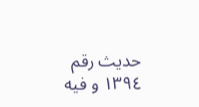حديث رقم ١٣٩٤ و فيه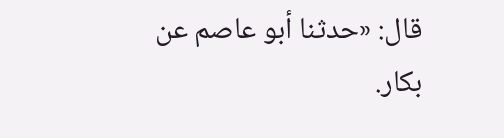قال: «حدثنا أبو عاصم عن بكار.